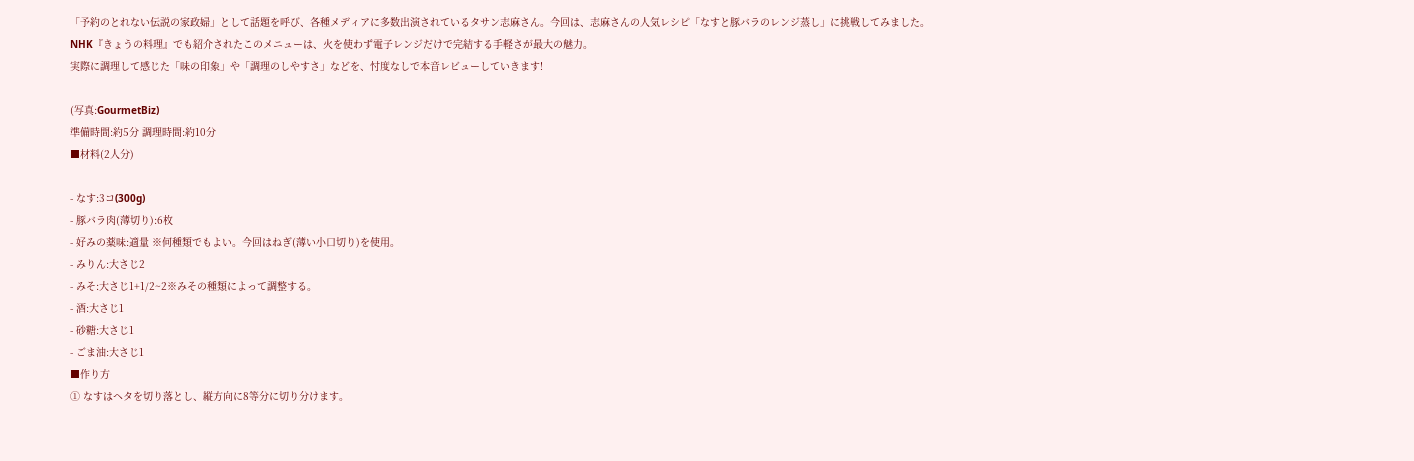「予約のとれない伝説の家政婦」として話題を呼び、各種メディアに多数出演されているタサン志麻さん。今回は、志麻さんの人気レシピ「なすと豚バラのレンジ蒸し」に挑戦してみました。
NHK『きょうの料理』でも紹介されたこのメニューは、火を使わず電子レンジだけで完結する手軽さが最大の魅力。
実際に調理して感じた「味の印象」や「調理のしやすさ」などを、忖度なしで本音レビューしていきます!

(写真:GourmetBiz)
準備時間:約5分 調理時間:約10分
■材料(2人分)

- なす:3コ(300g)
- 豚バラ肉(薄切り):6枚
- 好みの薬味:適量 ※何種類でもよい。今回はねぎ(薄い小口切り)を使用。
- みりん:大さじ2
- みそ:大さじ1+1/2~2※みその種類によって調整する。
- 酒:大さじ1
- 砂糖:大さじ1
- ごま油:大さじ1
■作り方
① なすはヘタを切り落とし、縦方向に8等分に切り分けます。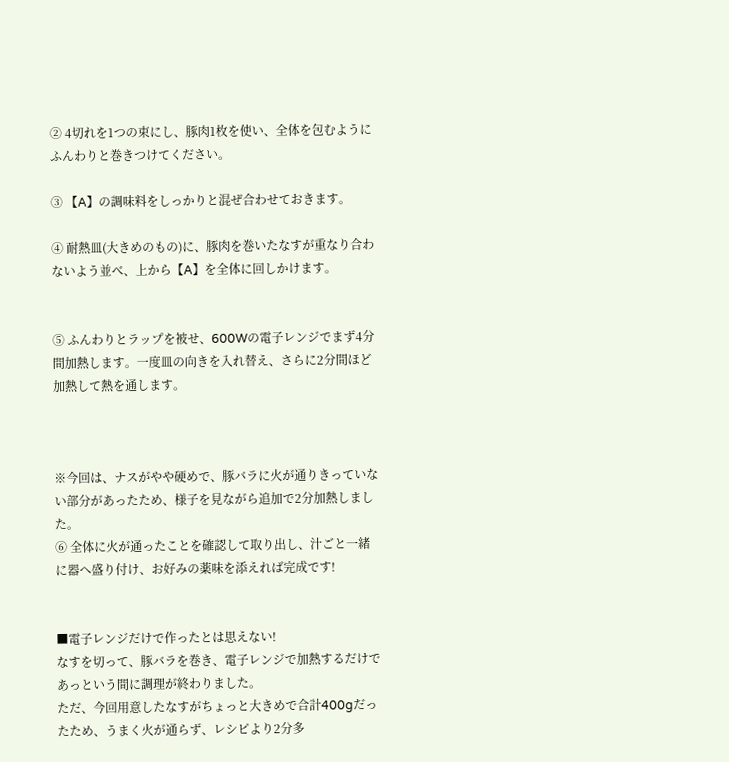② 4切れを1つの束にし、豚肉1枚を使い、全体を包むようにふんわりと巻きつけてください。

③ 【A】の調味料をしっかりと混ぜ合わせておきます。

④ 耐熱皿(大きめのもの)に、豚肉を巻いたなすが重なり合わないよう並べ、上から【A】を全体に回しかけます。


⑤ ふんわりとラップを被せ、600Wの電子レンジでまず4分間加熱します。一度皿の向きを入れ替え、さらに2分間ほど加熱して熱を通します。



※今回は、ナスがやや硬めで、豚バラに火が通りきっていない部分があったため、様子を見ながら追加で2分加熱しました。
⑥ 全体に火が通ったことを確認して取り出し、汁ごと一緒に器へ盛り付け、お好みの薬味を添えれば完成です!


■電子レンジだけで作ったとは思えない!
なすを切って、豚バラを巻き、電子レンジで加熱するだけであっという間に調理が終わりました。
ただ、今回用意したなすがちょっと大きめで合計400gだったため、うまく火が通らず、レシピより2分多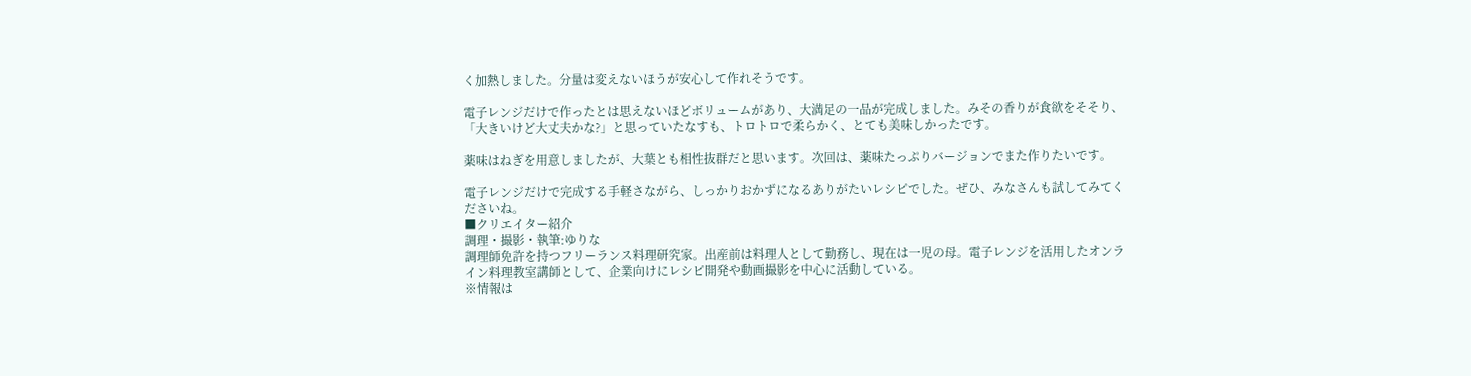く加熱しました。分量は変えないほうが安心して作れそうです。

電子レンジだけで作ったとは思えないほどボリュームがあり、大満足の一品が完成しました。みその香りが食欲をそそり、「大きいけど大丈夫かな?」と思っていたなすも、トロトロで柔らかく、とても美味しかったです。

薬味はねぎを用意しましたが、大葉とも相性抜群だと思います。次回は、薬味たっぷりバージョンでまた作りたいです。

電子レンジだけで完成する手軽さながら、しっかりおかずになるありがたいレシピでした。ぜひ、みなさんも試してみてくださいね。
■クリエイター紹介
調理・撮影・執筆:ゆりな
調理師免許を持つフリーランス料理研究家。出産前は料理人として勤務し、現在は一児の母。電子レンジを活用したオンライン料理教室講師として、企業向けにレシピ開発や動画撮影を中心に活動している。
※情報は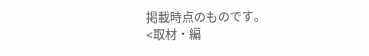掲載時点のものです。
<取材・編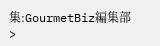集:GourmetBiz編集部>